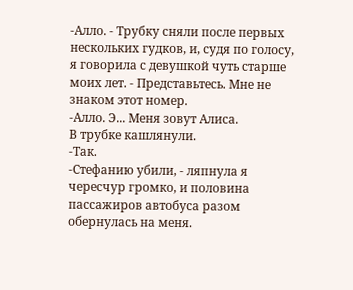-Алло. - Трубку сняли после первых нескольких гудков, и, судя по голосу, я говорила с девушкой чуть старше моих лет. - Представьтесь. Мне не знаком этот номер.
-Алло. Э... Меня зовут Алиса.
В трубке кашлянули.
-Так.
-Стефанию убили, - ляпнула я чересчур громко, и половина пассажиров автобуса разом обернулась на меня.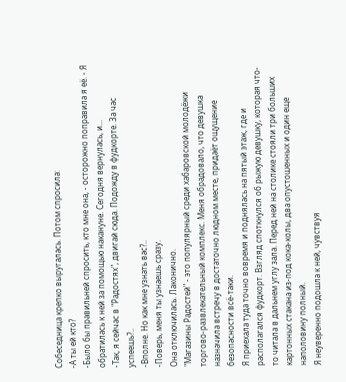Собеседница крепко выругалась. Потом спросила:
-А ты ей кто?
-Было бы правильней спросить, кто мне она, - осторожно поправила я её. - Я обратилась к ней за помощью накануне. Сегодня вернулась, и...
-Так, я сейчас в "Радостях", двигай сюда. Подожду в фудкорте. За час успеешь?..
-Вполне. Но как мне узнать вас?..
-Поверь, меня ты узнаешь сразу.
Она отключилась. Лаконично.
"Магазины Радостей" - это популярный среди хабаровской молодёжи торгово-развлекательный комплекс. Меня обрадовало, что девушка назначила встречу в достаточно людном месте, придаёт ощущение безопасности всё-таки.
Я приехала туда точно вовремя и поднялась на пятый этаж, где и располагался фудкорт. Взгляд споткнулся об рыжую девушку, которая что-то читала в дальнем углу зала. Перед ней на столике стояли три больших картонных стакана из-под кока-колы, два опустошенных и один еще наполовину полный.
Я неуверенно подошла к ней, чувствуя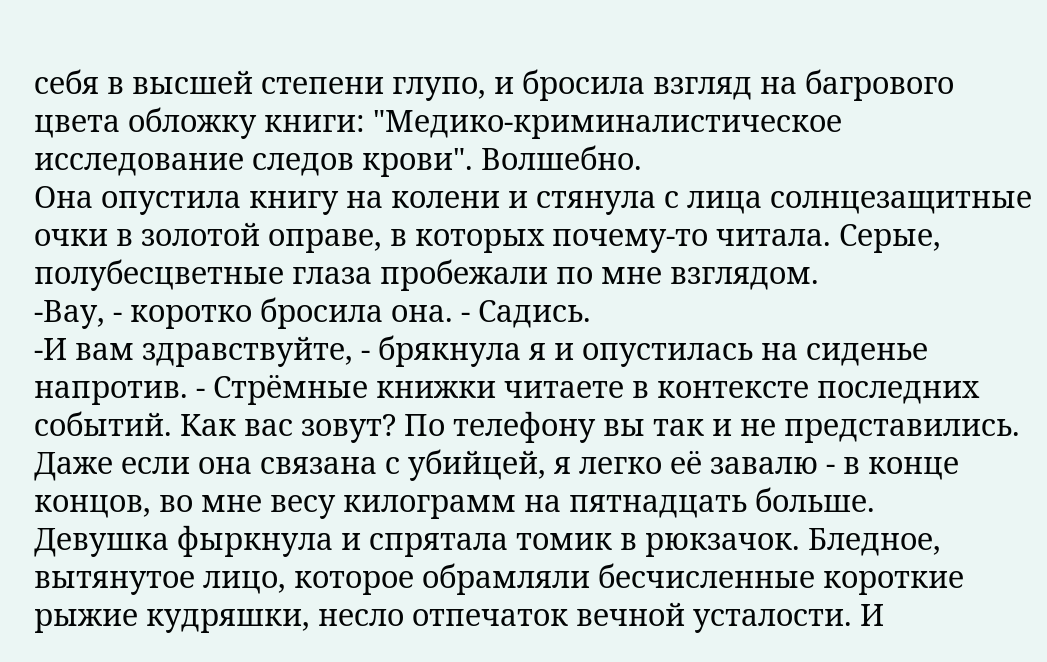себя в высшей степени глупо, и бросила взгляд на багрового цвета обложку книги: "Медико-криминалистическое исследование следов крови". Волшебно.
Она опустила книгу на колени и стянула с лица солнцезащитные очки в золотой оправе, в которых почему-то читала. Серые, полубесцветные глаза пробежали по мне взглядом.
-Вау, - коротко бросила она. - Садись.
-И вам здравствуйте, - брякнула я и опустилась на сиденье напротив. - Стрёмные книжки читаете в контексте последних событий. Как вас зовут? По телефону вы так и не представились.
Даже если она связана с убийцей, я легко её завалю - в конце концов, во мне весу килограмм на пятнадцать больше.
Девушка фыркнула и спрятала томик в рюкзачок. Бледное, вытянутое лицо, которое обрамляли бесчисленные короткие рыжие кудряшки, несло отпечаток вечной усталости. И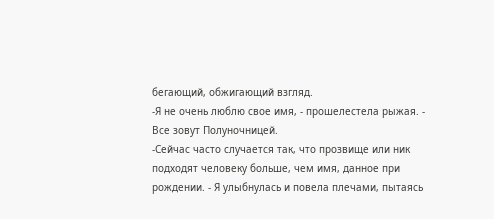бегающий, обжигающий взгляд.
-Я не очень люблю свое имя, - прошелестела рыжая. - Все зовут Полуночницей.
-Сейчас часто случается так, что прозвище или ник подходят человеку больше, чем имя, данное при рождении. - Я улыбнулась и повела плечами, пытаясь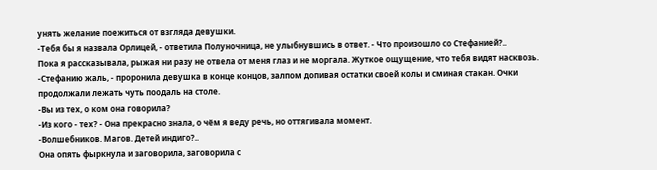унять желание поежиться от взгляда девушки.
-Тебя бы я назвала Орлицей, - ответила Полуночница, не улыбнувшись в ответ. - Что произошло со Стефанией?..
Пока я рассказывала, рыжая ни разу не отвела от меня глаз и не моргала. Жуткое ощущение, что тебя видят насквозь.
-Стефанию жаль, - проронила девушка в конце концов, залпом допивая остатки своей колы и сминая стакан. Очки продолжали лежать чуть поодаль на столе.
-Вы из тех, о ком она говорила?
-Из кого - тех? - Она прекрасно знала, о чём я веду речь, но оттягивала момент.
-Волшебников. Магов. Детей индиго?..
Она опять фыркнула и заговорила, заговорила с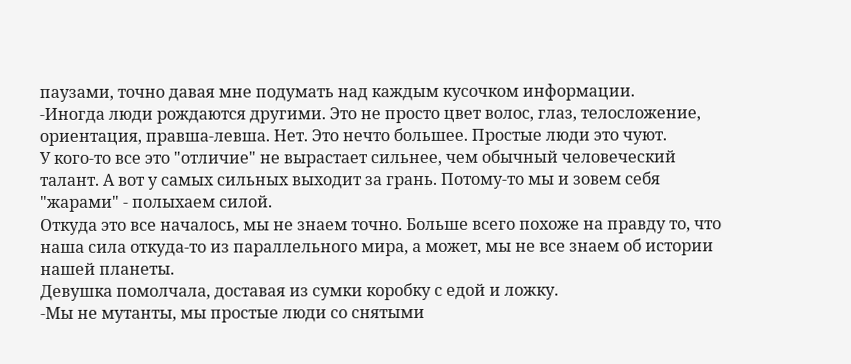паузами, точно давая мне подумать над каждым кусочком информации.
-Иногда люди рождаются другими. Это не просто цвет волос, глаз, телосложение, ориентация, правша-левша. Нет. Это нечто большее. Простые люди это чуют.
У кого-то все это "отличие" не вырастает сильнее, чем обычный человеческий талант. А вот у самых сильных выходит за грань. Потому-то мы и зовем себя "жарами" - полыхаем силой.
Откуда это все началось, мы не знаем точно. Больше всего похоже на правду то, что наша сила откуда-то из параллельного мира, а может, мы не все знаем об истории нашей планеты.
Девушка помолчала, доставая из сумки коробку с едой и ложку.
-Мы не мутанты, мы простые люди со снятыми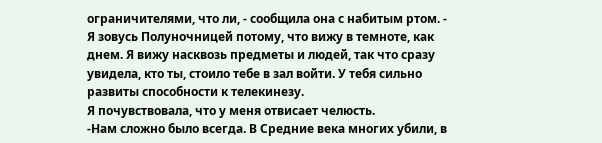ограничителями, что ли, - сообщила она с набитым ртом. - Я зовусь Полуночницей потому, что вижу в темноте, как днем. Я вижу насквозь предметы и людей, так что сразу увидела, кто ты, стоило тебе в зал войти. У тебя сильно развиты способности к телекинезу.
Я почувствовала, что у меня отвисает челюсть.
-Нам сложно было всегда. В Средние века многих убили, в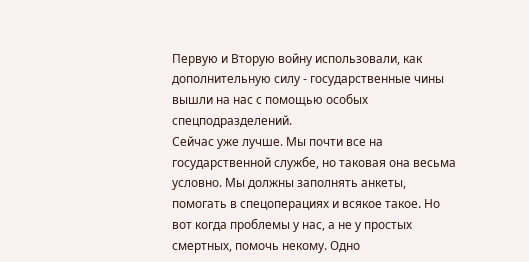Первую и Вторую войну использовали, как дополнительную силу - государственные чины вышли на нас с помощью особых спецподразделений.
Сейчас уже лучше. Мы почти все на государственной службе, но таковая она весьма условно. Мы должны заполнять анкеты, помогать в спецоперациях и всякое такое. Но вот когда проблемы у нас, а не у простых смертных, помочь некому. Одно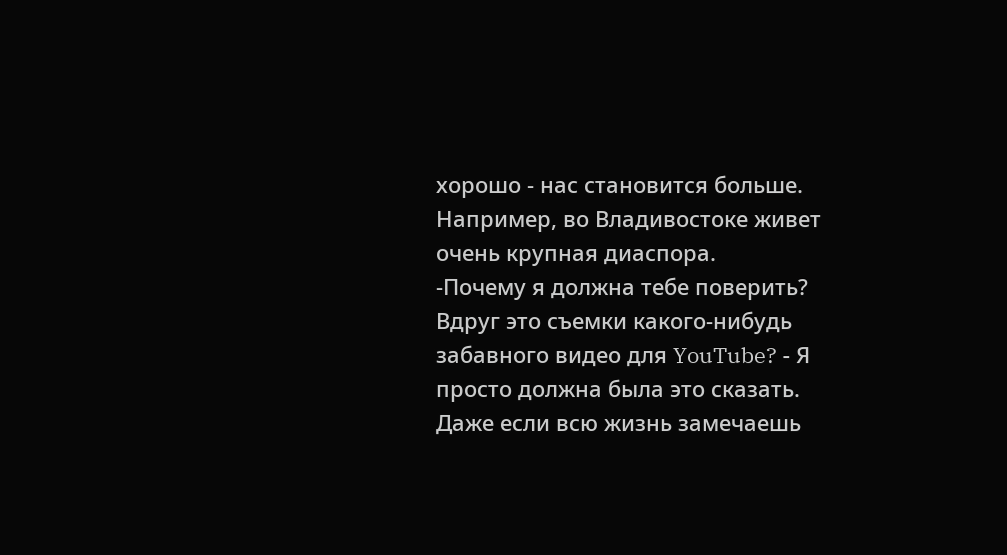хорошо - нас становится больше. Например, во Владивостоке живет очень крупная диаспора.
-Почему я должна тебе поверить? Вдруг это съемки какого-нибудь забавного видео для YouTube? - Я просто должна была это сказать. Даже если всю жизнь замечаешь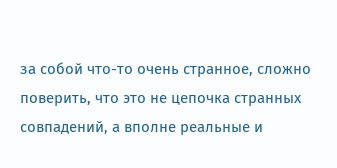за собой что-то очень странное, сложно поверить, что это не цепочка странных совпадений, а вполне реальные и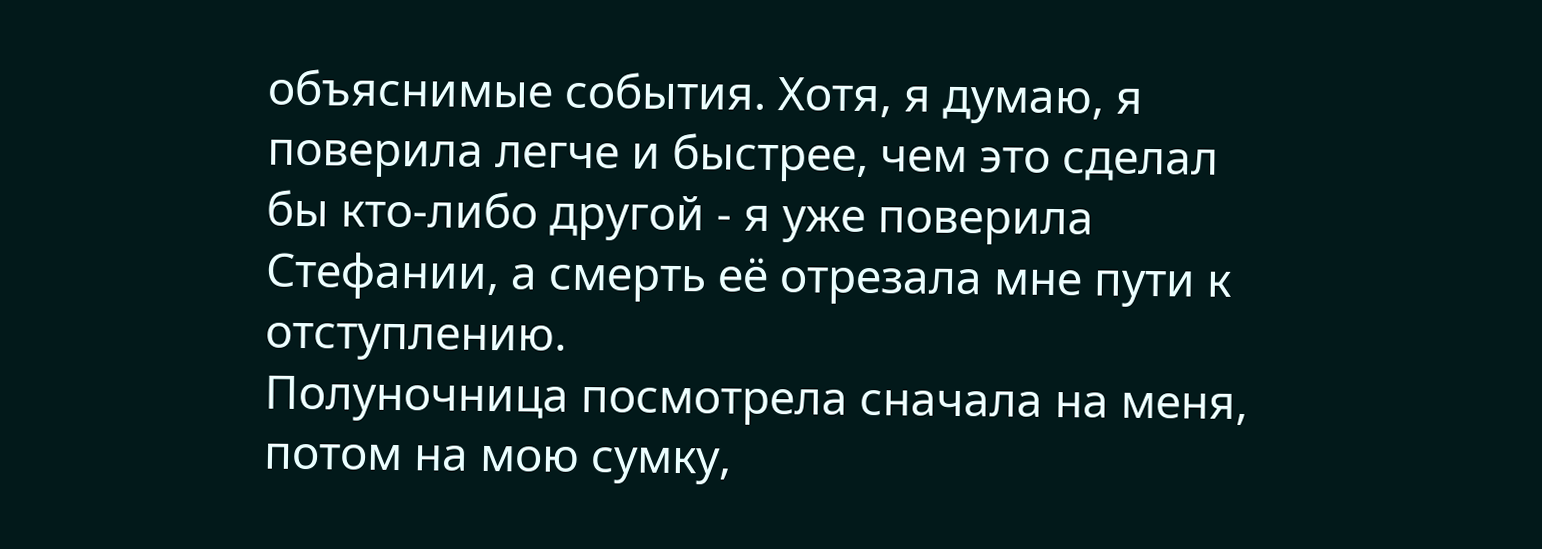объяснимые события. Хотя, я думаю, я поверила легче и быстрее, чем это сделал бы кто-либо другой - я уже поверила Стефании, а смерть её отрезала мне пути к отступлению.
Полуночница посмотрела сначала на меня, потом на мою сумку,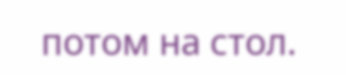потом на стол.